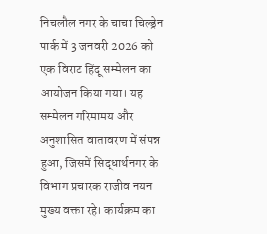निचलौल नगर के चाचा चिल्ड्रेन पार्क में 3 जनवरी 2026 को एक विराट हिंदू सम्मेलन का आयोजन किया गया। यह सम्मेलन गरिमामय और अनुशासित वातावरण में संपन्न हुआ, जिसमें सिद्धार्थनगर के विभाग प्रचारक राजीव नयन मुख्य वक्ता रहे। कार्यक्रम का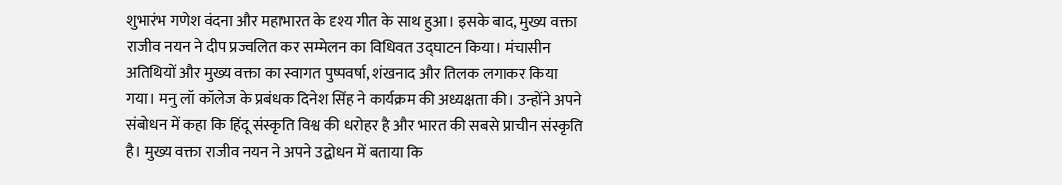शुभारंभ गणेश वंदना और महाभारत के दृश्य गीत के साथ हुआ। इसके बाद, मुख्य वक्ता राजीव नयन ने दीप प्रज्वलित कर सम्मेलन का विधिवत उद्घाटन किया। मंचासीन अतिथियों और मुख्य वक्ता का स्वागत पुष्पवर्षा, शंखनाद और तिलक लगाकर किया गया। मनु लॉ कॉलेज के प्रबंधक दिनेश सिंह ने कार्यक्रम की अध्यक्षता की। उन्होंने अपने संबोधन में कहा कि हिंदू संस्कृति विश्व की धरोहर है और भारत की सबसे प्राचीन संस्कृति है। मुख्य वक्ता राजीव नयन ने अपने उद्बोधन में बताया कि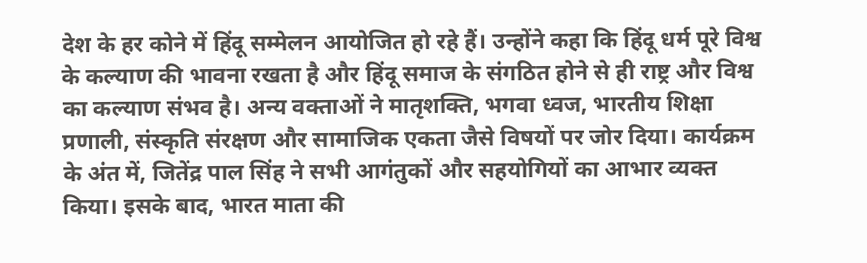देश के हर कोने में हिंदू सम्मेलन आयोजित हो रहे हैं। उन्होंने कहा कि हिंदू धर्म पूरे विश्व के कल्याण की भावना रखता है और हिंदू समाज के संगठित होने से ही राष्ट्र और विश्व का कल्याण संभव है। अन्य वक्ताओं ने मातृशक्ति, भगवा ध्वज, भारतीय शिक्षा प्रणाली, संस्कृति संरक्षण और सामाजिक एकता जैसे विषयों पर जोर दिया। कार्यक्रम के अंत में, जितेंद्र पाल सिंह ने सभी आगंतुकों और सहयोगियों का आभार व्यक्त किया। इसके बाद, भारत माता की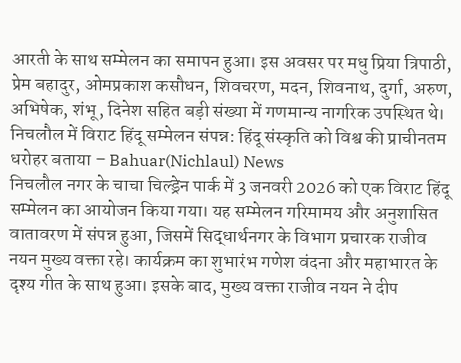आरती के साथ सम्मेलन का समापन हुआ। इस अवसर पर मधु प्रिया त्रिपाठी, प्रेम बहादुर, ओमप्रकाश कसौधन, शिवचरण, मदन, शिवनाथ, दुर्गा, अरुण, अभिषेक, शंभू, दिनेश सहित बड़ी संख्या में गणमान्य नागरिक उपस्थित थे।
निचलौल में विराट हिंदू सम्मेलन संपन्न: हिंदू संस्कृति को विश्व की प्राचीनतम धरोहर बताया – Bahuar(Nichlaul) News
निचलौल नगर के चाचा चिल्ड्रेन पार्क में 3 जनवरी 2026 को एक विराट हिंदू सम्मेलन का आयोजन किया गया। यह सम्मेलन गरिमामय और अनुशासित वातावरण में संपन्न हुआ, जिसमें सिद्धार्थनगर के विभाग प्रचारक राजीव नयन मुख्य वक्ता रहे। कार्यक्रम का शुभारंभ गणेश वंदना और महाभारत के दृश्य गीत के साथ हुआ। इसके बाद, मुख्य वक्ता राजीव नयन ने दीप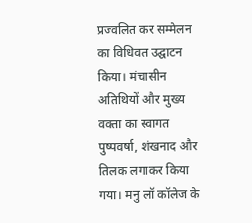प्रज्वलित कर सम्मेलन का विधिवत उद्घाटन किया। मंचासीन अतिथियों और मुख्य वक्ता का स्वागत पुष्पवर्षा, शंखनाद और तिलक लगाकर किया गया। मनु लॉ कॉलेज के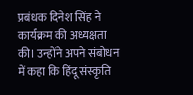प्रबंधक दिनेश सिंह ने कार्यक्रम की अध्यक्षता की। उन्होंने अपने संबोधन में कहा कि हिंदू संस्कृति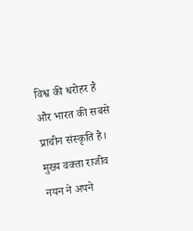विश्व की धरोहर है और भारत की सबसे प्राचीन संस्कृति है। मुख्य वक्ता राजीव नयन ने अपने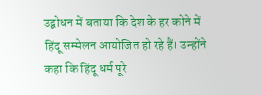उद्बोधन में बताया कि देश के हर कोने में हिंदू सम्मेलन आयोजित हो रहे हैं। उन्होंने कहा कि हिंदू धर्म पूरे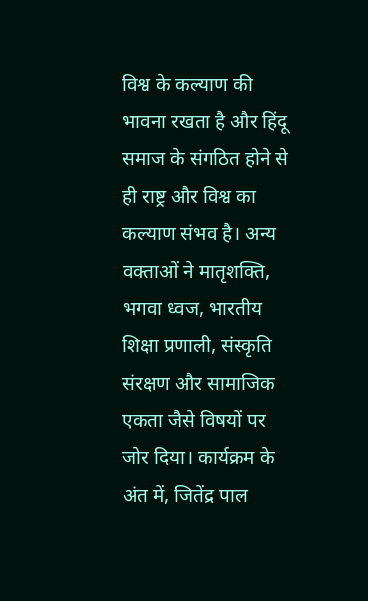विश्व के कल्याण की भावना रखता है और हिंदू समाज के संगठित होने से ही राष्ट्र और विश्व का कल्याण संभव है। अन्य वक्ताओं ने मातृशक्ति, भगवा ध्वज, भारतीय शिक्षा प्रणाली, संस्कृति संरक्षण और सामाजिक एकता जैसे विषयों पर जोर दिया। कार्यक्रम के अंत में, जितेंद्र पाल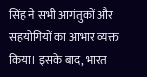सिंह ने सभी आगंतुकों और सहयोगियों का आभार व्यक्त किया। इसके बाद, भारत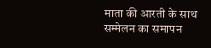माता की आरती के साथ सम्मेलन का समापन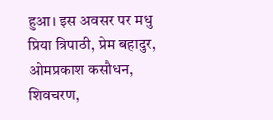हुआ। इस अवसर पर मधु प्रिया त्रिपाठी, प्रेम बहादुर, ओमप्रकाश कसौधन, शिवचरण,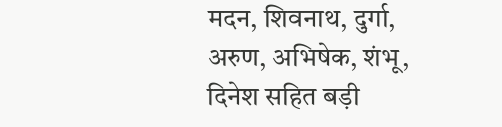मदन, शिवनाथ, दुर्गा, अरुण, अभिषेक, शंभू, दिनेश सहित बड़ी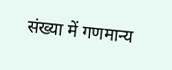संख्या में गणमान्य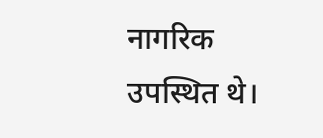नागरिक उपस्थित थे।